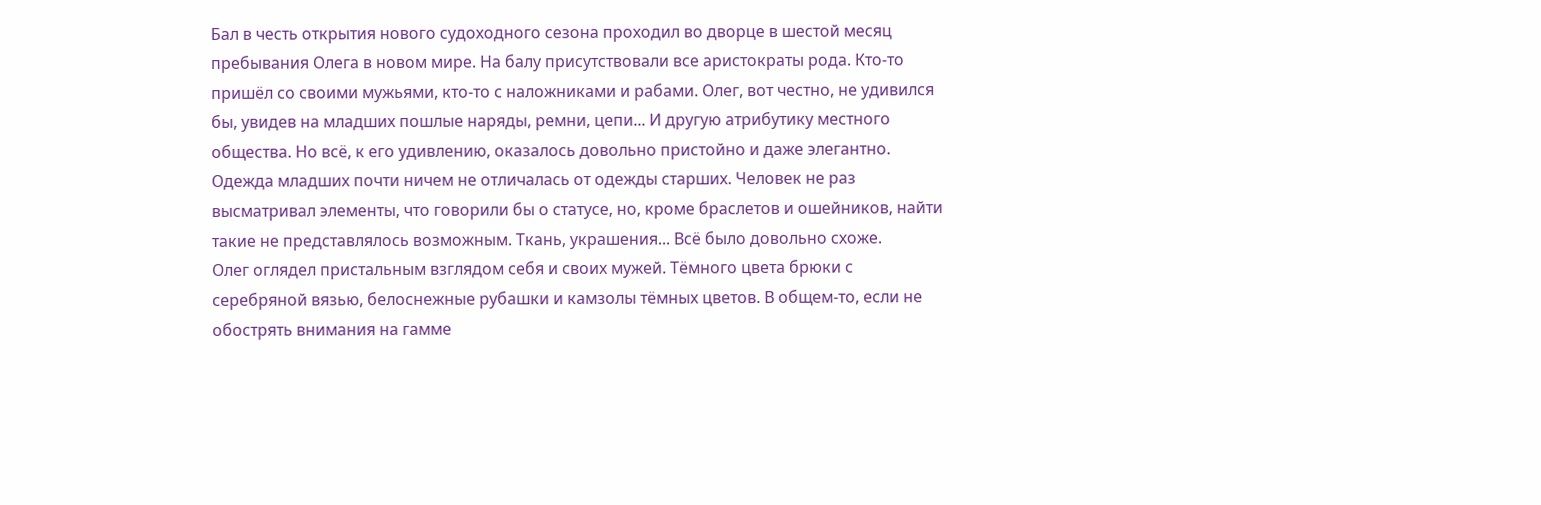Бал в честь открытия нового судоходного сезона проходил во дворце в шестой месяц пребывания Олега в новом мире. На балу присутствовали все аристократы рода. Кто-то пришёл со своими мужьями, кто-то с наложниками и рабами. Олег, вот честно, не удивился бы, увидев на младших пошлые наряды, ремни, цепи... И другую атрибутику местного общества. Но всё, к его удивлению, оказалось довольно пристойно и даже элегантно. Одежда младших почти ничем не отличалась от одежды старших. Человек не раз высматривал элементы, что говорили бы о статусе, но, кроме браслетов и ошейников, найти такие не представлялось возможным. Ткань, украшения... Всё было довольно схоже.
Олег оглядел пристальным взглядом себя и своих мужей. Тёмного цвета брюки с серебряной вязью, белоснежные рубашки и камзолы тёмных цветов. В общем-то, если не обострять внимания на гамме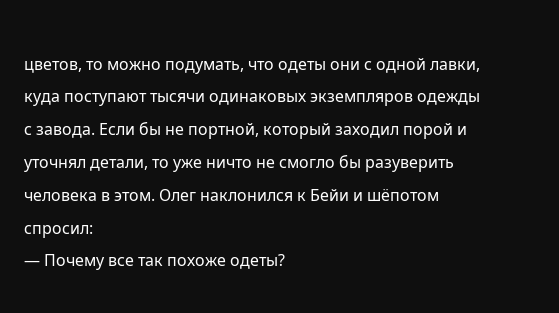цветов, то можно подумать, что одеты они с одной лавки, куда поступают тысячи одинаковых экземпляров одежды с завода. Если бы не портной, который заходил порой и уточнял детали, то уже ничто не смогло бы разуверить человека в этом. Олег наклонился к Бейи и шёпотом спросил:
— Почему все так похоже одеты?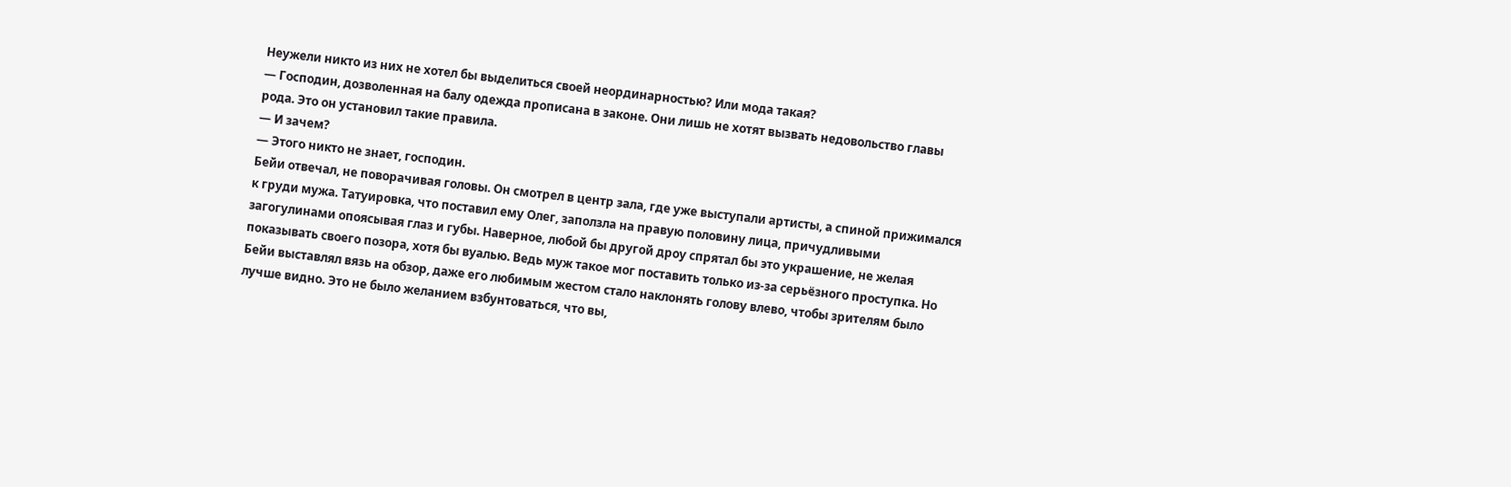Неужели никто из них не хотел бы выделиться своей неординарностью? Или мода такая?
— Господин, дозволенная на балу одежда прописана в законе. Они лишь не хотят вызвать недовольство главы рода. Это он установил такие правила.
— И зачем?
— Этого никто не знает, господин.
Бейи отвечал, не поворачивая головы. Он смотрел в центр зала, где уже выступали артисты, а спиной прижимался к груди мужа. Татуировка, что поставил ему Олег, заползла на правую половину лица, причудливыми загогулинами опоясывая глаз и губы. Наверное, любой бы другой дроу спрятал бы это украшение, не желая показывать своего позора, хотя бы вуалью. Ведь муж такое мог поставить только из-за серьёзного проступка. Но Бейи выставлял вязь на обзор, даже его любимым жестом стало наклонять голову влево, чтобы зрителям было лучше видно. Это не было желанием взбунтоваться, что вы,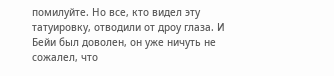помилуйте. Но все, кто видел эту татуировку, отводили от дроу глаза. И Бейи был доволен, он уже ничуть не сожалел, что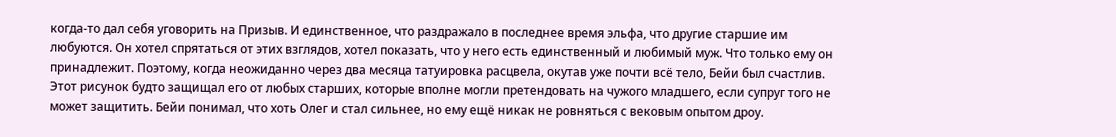когда-то дал себя уговорить на Призыв. И единственное, что раздражало в последнее время эльфа, что другие старшие им любуются. Он хотел спрятаться от этих взглядов, хотел показать, что у него есть единственный и любимый муж. Что только ему он принадлежит. Поэтому, когда неожиданно через два месяца татуировка расцвела, окутав уже почти всё тело, Бейи был счастлив. Этот рисунок будто защищал его от любых старших, которые вполне могли претендовать на чужого младшего, если супруг того не может защитить. Бейи понимал, что хоть Олег и стал сильнее, но ему ещё никак не ровняться с вековым опытом дроу.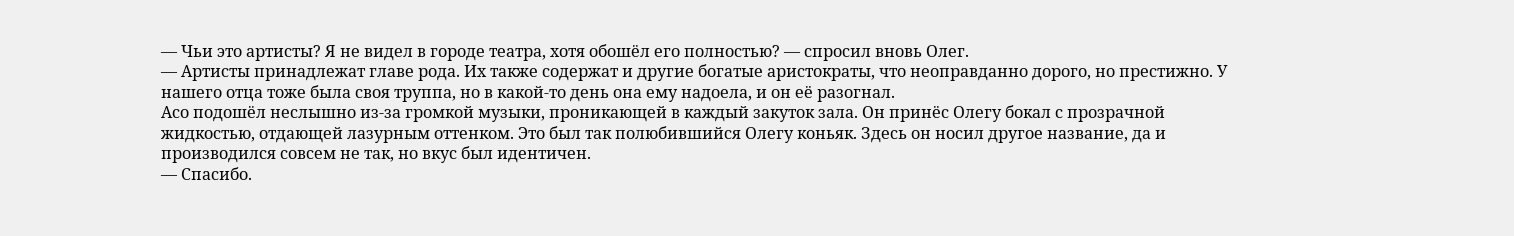— Чьи это артисты? Я не видел в городе театра, хотя обошёл его полностью? — спросил вновь Олег.
— Артисты принадлежат главе рода. Их также содержат и другие богатые аристократы, что неоправданно дорого, но престижно. У нашего отца тоже была своя труппа, но в какой-то день она ему надоела, и он её разогнал.
Асо подошёл неслышно из-за громкой музыки, проникающей в каждый закуток зала. Он принёс Олегу бокал с прозрачной жидкостью, отдающей лазурным оттенком. Это был так полюбившийся Олегу коньяк. Здесь он носил другое название, да и производился совсем не так, но вкус был идентичен.
— Спасибо.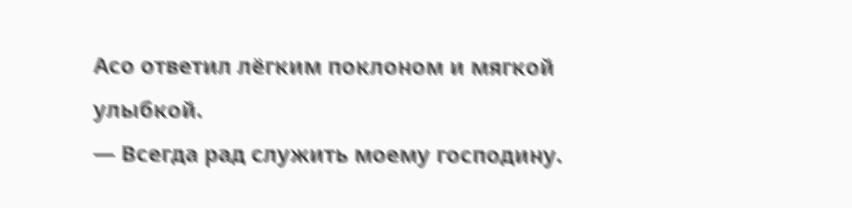Асо ответил лёгким поклоном и мягкой улыбкой.
— Всегда рад служить моему господину.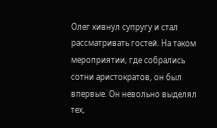Олег кивнул супругу и стал рассматривать гостей. На таком мероприятии, где собрались сотни аристократов, он был впервые. Он невольно выделял тех,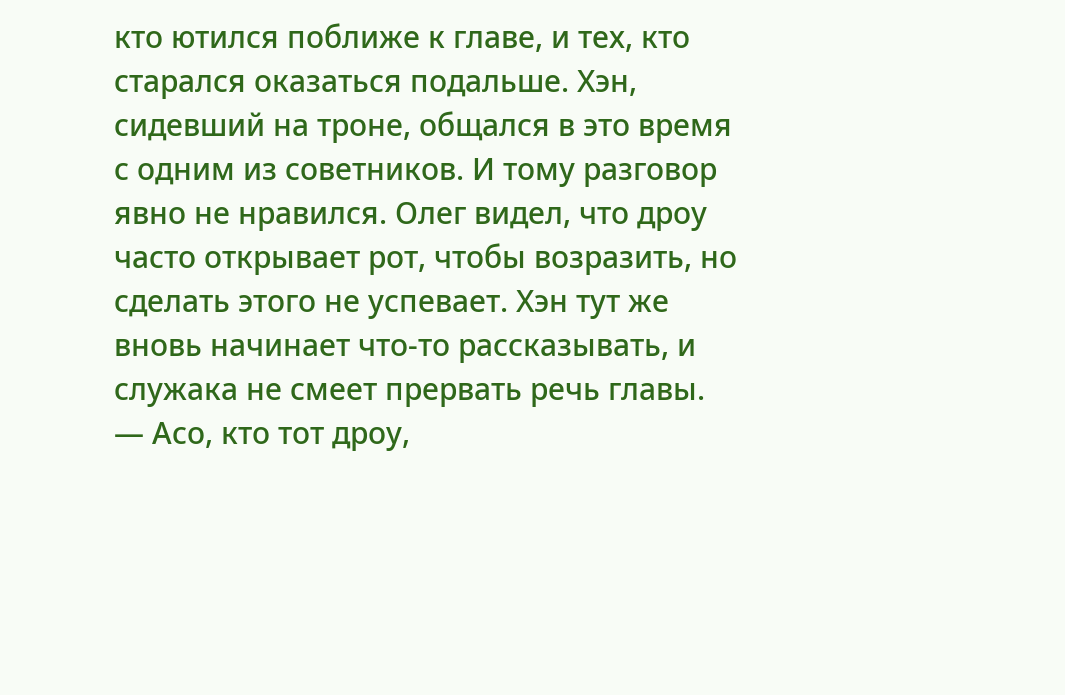кто ютился поближе к главе, и тех, кто старался оказаться подальше. Хэн, сидевший на троне, общался в это время с одним из советников. И тому разговор явно не нравился. Олег видел, что дроу часто открывает рот, чтобы возразить, но сделать этого не успевает. Хэн тут же вновь начинает что-то рассказывать, и служака не смеет прервать речь главы.
— Асо, кто тот дроу,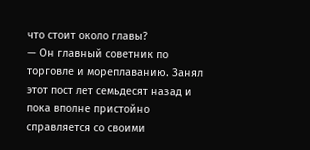что стоит около главы?
— Он главный советник по торговле и мореплаванию. Занял этот пост лет семьдесят назад и пока вполне пристойно справляется со своими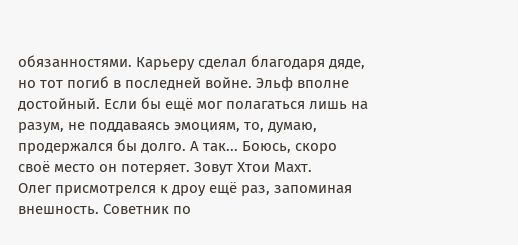обязанностями. Карьеру сделал благодаря дяде, но тот погиб в последней войне. Эльф вполне достойный. Если бы ещё мог полагаться лишь на разум, не поддаваясь эмоциям, то, думаю, продержался бы долго. А так... Боюсь, скоро своё место он потеряет. Зовут Хтои Махт.
Олег присмотрелся к дроу ещё раз, запоминая внешность. Советник по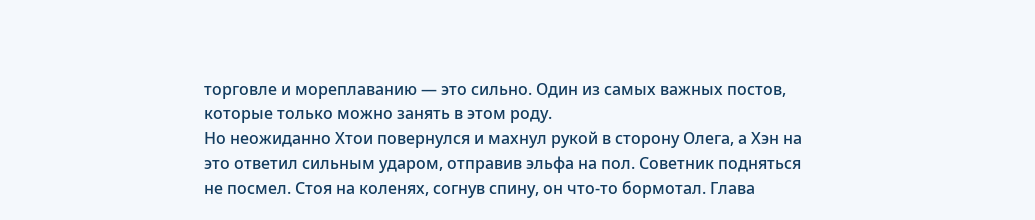торговле и мореплаванию — это сильно. Один из самых важных постов, которые только можно занять в этом роду.
Но неожиданно Хтои повернулся и махнул рукой в сторону Олега, а Хэн на это ответил сильным ударом, отправив эльфа на пол. Советник подняться не посмел. Стоя на коленях, согнув спину, он что-то бормотал. Глава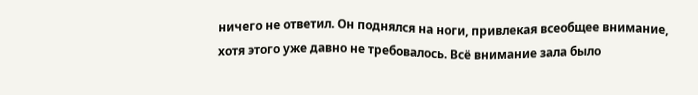ничего не ответил. Он поднялся на ноги, привлекая всеобщее внимание, хотя этого уже давно не требовалось. Всё внимание зала было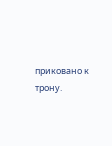приковано к трону.